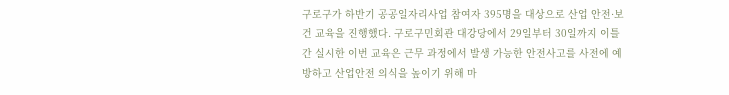구로구가 하반기 공공일자리사업 참여자 395명을 대상으로 산업 안전·보건 교육을 진행했다. 구로구민회관 대강당에서 29일부터 30일까지 이틀간 실시한 이번 교육은 근무 과정에서 발생 가능한 안전사고를 사전에 예방하고 산업안전 의식을 높이기 위해 마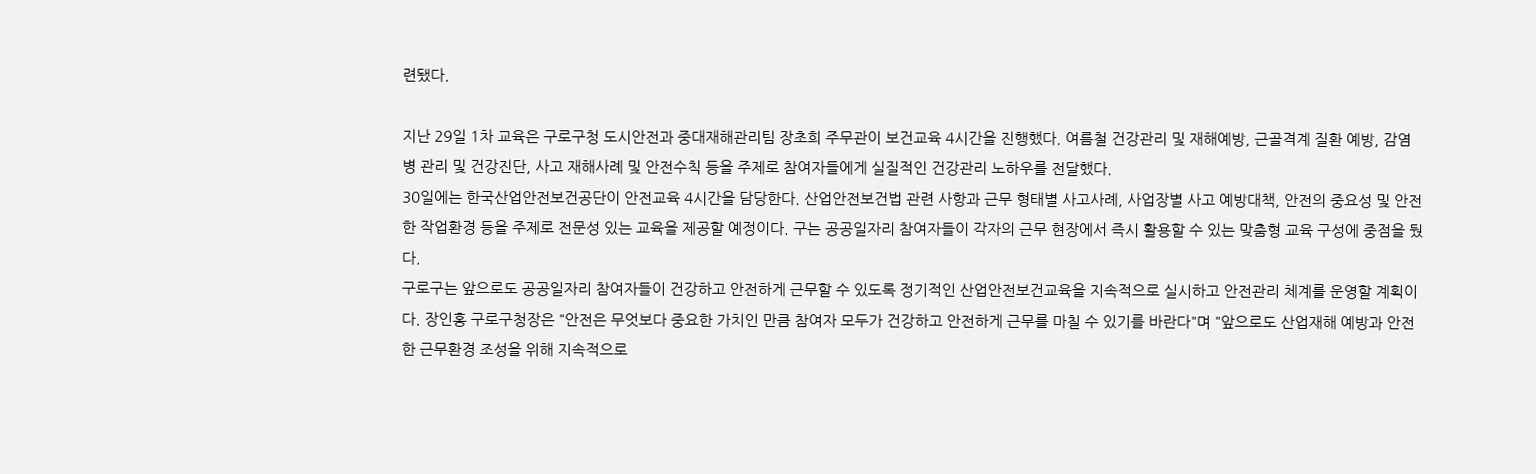련됐다.

지난 29일 1차 교육은 구로구청 도시안전과 중대재해관리팀 장초희 주무관이 보건교육 4시간을 진행했다. 여름철 건강관리 및 재해예방, 근골격계 질환 예방, 감염병 관리 및 건강진단, 사고 재해사례 및 안전수칙 등을 주제로 참여자들에게 실질적인 건강관리 노하우를 전달했다.
30일에는 한국산업안전보건공단이 안전교육 4시간을 담당한다. 산업안전보건법 관련 사항과 근무 형태별 사고사례, 사업장별 사고 예방대책, 안전의 중요성 및 안전한 작업환경 등을 주제로 전문성 있는 교육을 제공할 예정이다. 구는 공공일자리 참여자들이 각자의 근무 현장에서 즉시 활용할 수 있는 맞춤형 교육 구성에 중점을 뒀다.
구로구는 앞으로도 공공일자리 참여자들이 건강하고 안전하게 근무할 수 있도록 정기적인 산업안전보건교육을 지속적으로 실시하고 안전관리 체계를 운영할 계획이다. 장인홍 구로구청장은 "안전은 무엇보다 중요한 가치인 만큼 참여자 모두가 건강하고 안전하게 근무를 마칠 수 있기를 바란다"며 "앞으로도 산업재해 예방과 안전한 근무환경 조성을 위해 지속적으로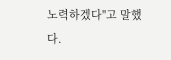노력하겠다"고 말했다.